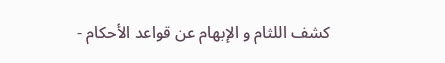كشف اللثام و الإبهام عن قواعد الأحكام -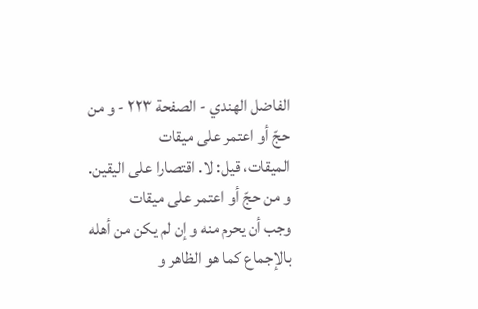الفاضل الهندي - الصفحة ٢٢٣ - و من حجّ أو اعتمر على ميقات
الميقات، قيل: لا. اقتصارا على اليقين.
و من حجّ أو اعتمر على ميقات
وجب أن يحرم منه و إن لم يكن من أهله بالإجماع كما هو الظاهر و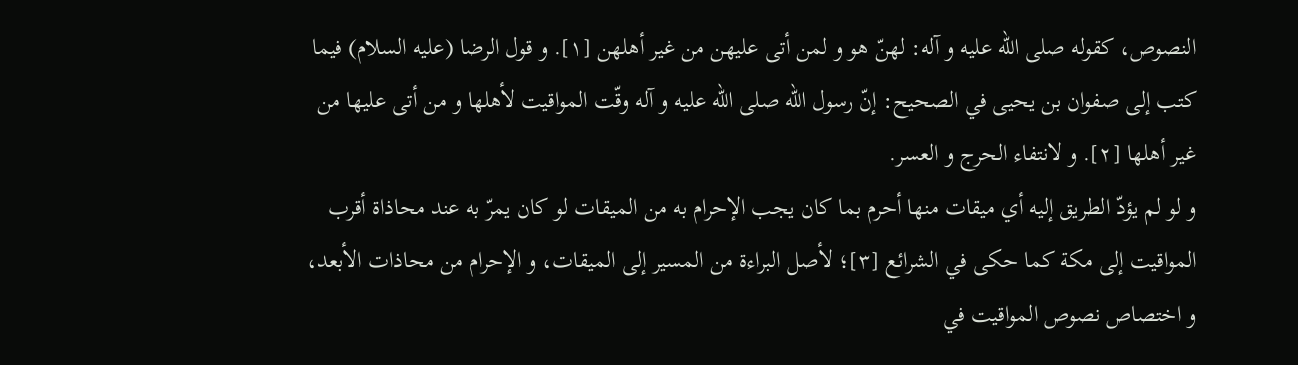النصوص، كقوله صلى اللّه عليه و آله: لهنّ هو و لمن أتى عليهن من غير أهلهن [١]. و قول الرضا (عليه السلام) فيما كتب إلى صفوان بن يحيى في الصحيح: إنّ رسول اللّه صلى اللّه عليه و آله وقّت المواقيت لأهلها و من أتى عليها من غير أهلها [٢]. و لانتفاء الحرج و العسر.
و لو لم يؤدّ الطريق إليه أي ميقات منها أحرم بما كان يجب الإحرام به من الميقات لو كان يمرّ به عند محاذاة أقرب المواقيت إلى مكة كما حكى في الشرائع [٣]؛ لأصل البراءة من المسير إلى الميقات، و الإحرام من محاذات الأبعد، و اختصاص نصوص المواقيت في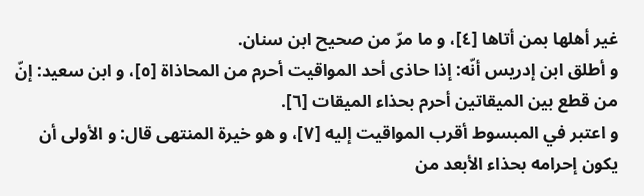غير أهلها بمن أتاها [٤]، و ما مرّ من صحيح ابن سنان.
و أطلق ابن إدريس أنّه: إذا حاذى أحد المواقيت أحرم من المحاذاة [٥]، و ابن سعيد: إنّ من قطع بين الميقاتين أحرم بحذاء الميقات [٦].
و اعتبر في المبسوط أقرب المواقيت إليه [٧]، و هو خيرة المنتهى قال: و الأولى أن يكون إحرامه بحذاء الأبعد من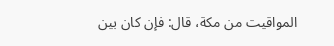المواقيت من مكة، قال: فإن كان بين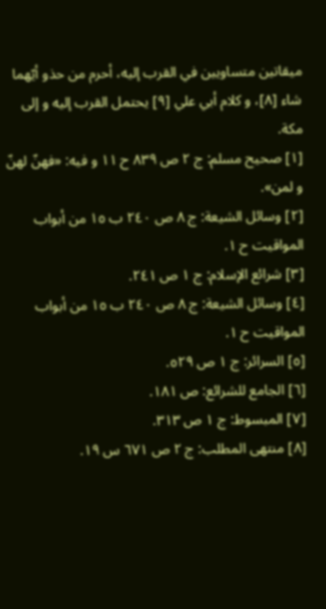ميقاتين متساويين في القرب إليه، أحرم من حذو أيّهما شاء [٨]، و كلام أبي علي [٩] يحتمل القرب إليه و إلى مكة.
[١] صحيح مسلم: ج ٢ ص ٨٣٩ ح ١١ و فيه: «فهنّ لهنّ و لمن».
[٢] وسائل الشيعة: ج ٨ ص ٢٤٠ ب ١٥ من أبواب المواقيت ح ١.
[٣] شرائع الإسلام: ج ١ ص ٢٤١.
[٤] وسائل الشيعة: ج ٨ ص ٢٤٠ ب ١٥ من أبواب المواقيت ح ١.
[٥] السرائر: ج ١ ص ٥٢٩.
[٦] الجامع للشرائع: ص ١٨١.
[٧] المبسوط: ج ١ ص ٣١٣.
[٨] منتهى المطلب: ج ٢ ص ٦٧١ س ١٩.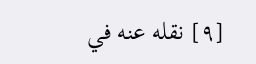[٩] نقله عنه في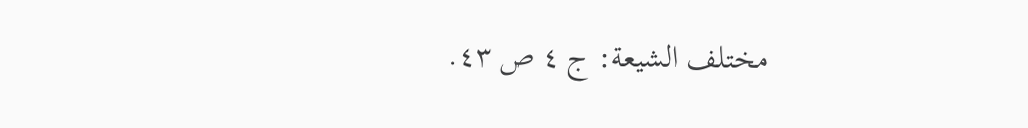مختلف الشيعة: ج ٤ ص ٤٣.